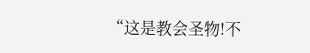“这是教会圣物!不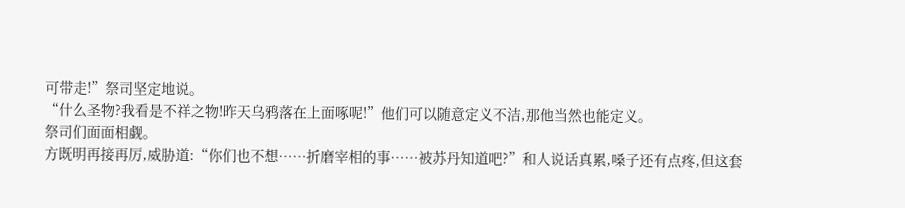可带走!”祭司坚定地说。
“什么圣物?我看是不祥之物!昨天乌鸦落在上面啄呢!”他们可以随意定义不洁,那他当然也能定义。
祭司们面面相觑。
方既明再接再厉,威胁道:“你们也不想……折磨宰相的事……被苏丹知道吧?”和人说话真累,嗓子还有点疼,但这套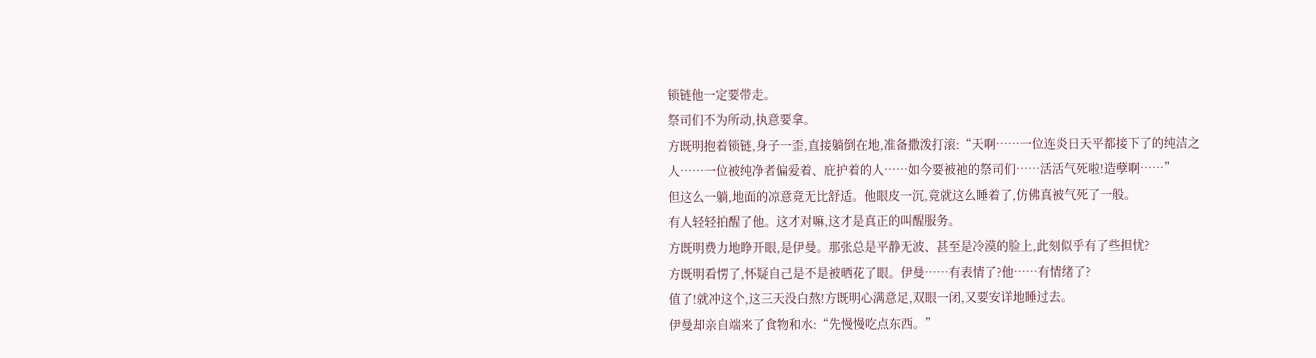锁链他一定要带走。
祭司们不为所动,执意要拿。
方既明抱着锁链,身子一歪,直接躺倒在地,准备撒泼打滚:“天啊……一位连炎日天平都接下了的纯洁之人……一位被纯净者偏爱着、庇护着的人……如今要被祂的祭司们……活活气死啦!造孽啊……”
但这么一躺,地面的凉意竟无比舒适。他眼皮一沉,竟就这么睡着了,仿佛真被气死了一般。
有人轻轻拍醒了他。这才对嘛,这才是真正的叫醒服务。
方既明费力地睁开眼,是伊曼。那张总是平静无波、甚至是冷漠的脸上,此刻似乎有了些担忧?
方既明看愣了,怀疑自己是不是被晒花了眼。伊曼……有表情了?他……有情绪了?
值了!就冲这个,这三天没白熬!方既明心满意足,双眼一闭,又要安详地睡过去。
伊曼却亲自端来了食物和水:“先慢慢吃点东西。”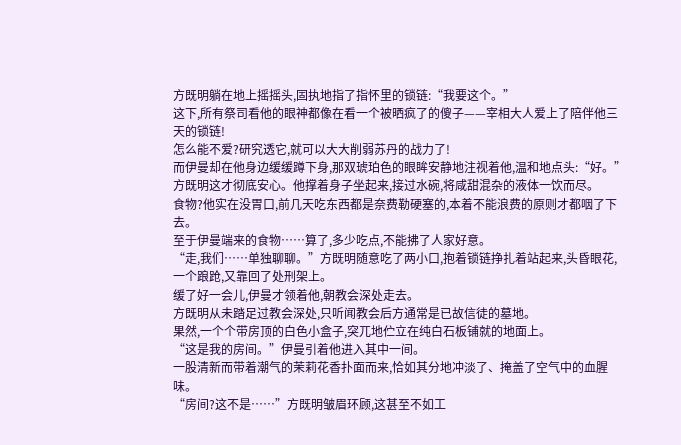方既明躺在地上摇摇头,固执地指了指怀里的锁链:“我要这个。”
这下,所有祭司看他的眼神都像在看一个被晒疯了的傻子——宰相大人爱上了陪伴他三天的锁链!
怎么能不爱?研究透它,就可以大大削弱苏丹的战力了!
而伊曼却在他身边缓缓蹲下身,那双琥珀色的眼眸安静地注视着他,温和地点头:“好。”
方既明这才彻底安心。他撑着身子坐起来,接过水碗,将咸甜混杂的液体一饮而尽。
食物?他实在没胃口,前几天吃东西都是奈费勒硬塞的,本着不能浪费的原则才都咽了下去。
至于伊曼端来的食物……算了,多少吃点,不能拂了人家好意。
“走,我们……单独聊聊。”方既明随意吃了两小口,抱着锁链挣扎着站起来,头昏眼花,一个踉跄,又靠回了处刑架上。
缓了好一会儿,伊曼才领着他,朝教会深处走去。
方既明从未踏足过教会深处,只听闻教会后方通常是已故信徒的墓地。
果然,一个个带房顶的白色小盒子,突兀地伫立在纯白石板铺就的地面上。
“这是我的房间。”伊曼引着他进入其中一间。
一股清新而带着潮气的茉莉花香扑面而来,恰如其分地冲淡了、掩盖了空气中的血腥味。
“房间?这不是……”方既明皱眉环顾,这甚至不如工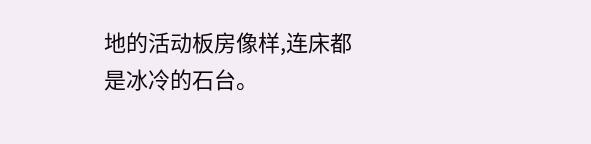地的活动板房像样,连床都是冰冷的石台。